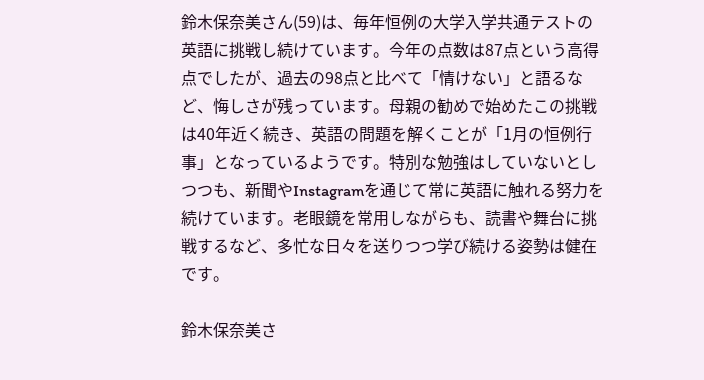鈴木保奈美さん(59)は、毎年恒例の大学入学共通テストの英語に挑戦し続けています。今年の点数は87点という高得点でしたが、過去の98点と比べて「情けない」と語るなど、悔しさが残っています。母親の勧めで始めたこの挑戦は40年近く続き、英語の問題を解くことが「1月の恒例行事」となっているようです。特別な勉強はしていないとしつつも、新聞やInstagramを通じて常に英語に触れる努力を続けています。老眼鏡を常用しながらも、読書や舞台に挑戦するなど、多忙な日々を送りつつ学び続ける姿勢は健在です。

鈴木保奈美さ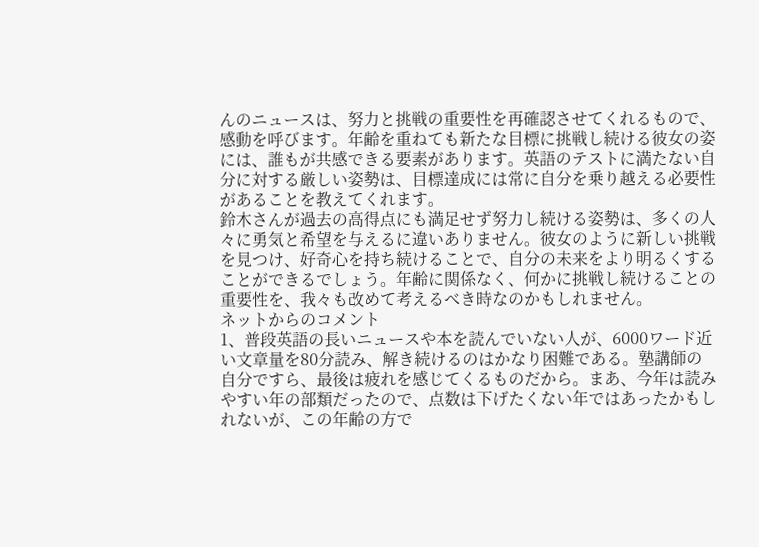んのニュースは、努力と挑戦の重要性を再確認させてくれるもので、感動を呼びます。年齢を重ねても新たな目標に挑戦し続ける彼女の姿には、誰もが共感できる要素があります。英語のテストに満たない自分に対する厳しい姿勢は、目標達成には常に自分を乗り越える必要性があることを教えてくれます。
鈴木さんが過去の高得点にも満足せず努力し続ける姿勢は、多くの人々に勇気と希望を与えるに違いありません。彼女のように新しい挑戦を見つけ、好奇心を持ち続けることで、自分の未来をより明るくすることができるでしょう。年齢に関係なく、何かに挑戦し続けることの重要性を、我々も改めて考えるべき時なのかもしれません。
ネットからのコメント
1、普段英語の長いニュースや本を読んでいない人が、6000ワード近い文章量を80分読み、解き続けるのはかなり困難である。塾講師の自分ですら、最後は疲れを感じてくるものだから。まあ、今年は読みやすい年の部類だったので、点数は下げたくない年ではあったかもしれないが、この年齢の方で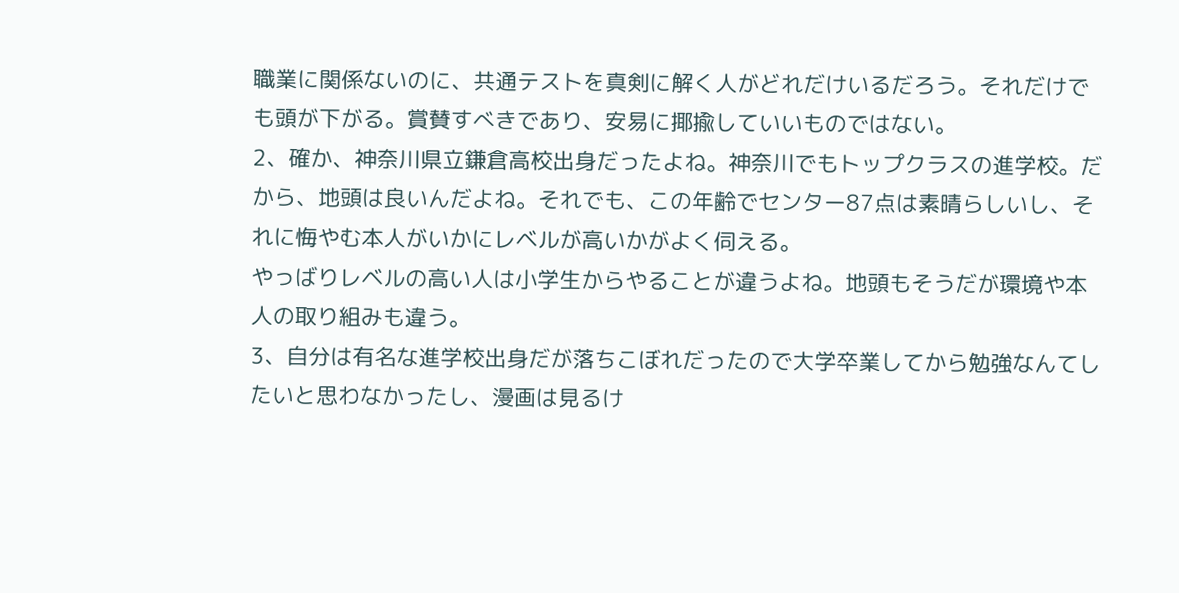職業に関係ないのに、共通テストを真剣に解く人がどれだけいるだろう。それだけでも頭が下がる。賞賛すべきであり、安易に揶揄していいものではない。
2、確か、神奈川県立鎌倉高校出身だったよね。神奈川でもトップクラスの進学校。だから、地頭は良いんだよね。それでも、この年齢でセンター87点は素晴らしいし、それに悔やむ本人がいかにレベルが高いかがよく伺える。
やっばりレベルの高い人は小学生からやることが違うよね。地頭もそうだが環境や本人の取り組みも違う。
3、自分は有名な進学校出身だが落ちこぼれだったので大学卒業してから勉強なんてしたいと思わなかったし、漫画は見るけ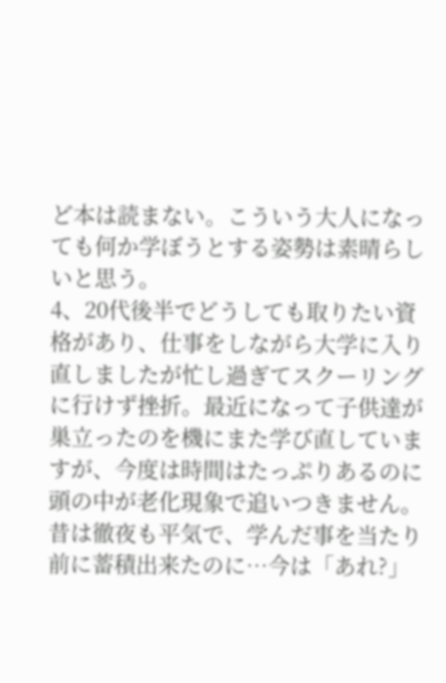ど本は読まない。こういう大人になっても何か学ぼうとする姿勢は素晴らしいと思う。
4、20代後半でどうしても取りたい資格があり、仕事をしながら大学に入り直しましたが忙し過ぎてスクーリングに行けず挫折。最近になって子供達が巣立ったのを機にまた学び直していますが、今度は時間はたっぷりあるのに頭の中が老化現象で追いつきません。昔は徹夜も平気で、学んだ事を当たり前に蓄積出来たのに…今は「あれ?」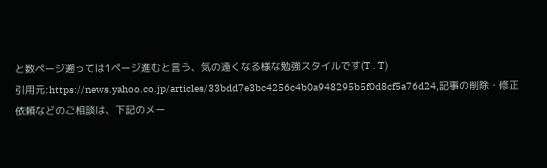と数ページ遡っては1ページ進むと言う、気の遠くなる様な勉強スタイルです(T . T)
引用元:https://news.yahoo.co.jp/articles/33bdd7e3bc4256c4b0a948295b5f0d8cf5a76d24,記事の削除・修正依頼などのご相談は、下記のメー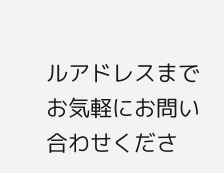ルアドレスまでお気軽にお問い合わせくださ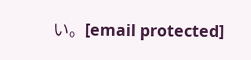い。[email protected]